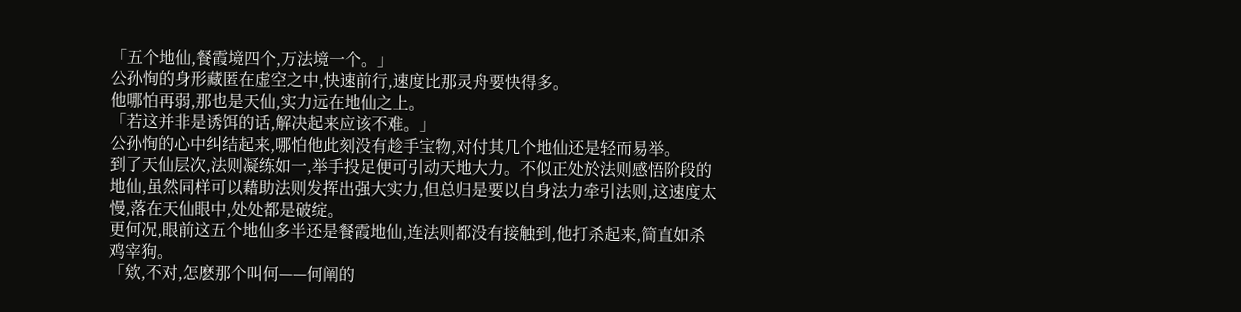「五个地仙,餐霞境四个,万法境一个。」
公孙恂的身形藏匿在虚空之中,快速前行,速度比那灵舟要快得多。
他哪怕再弱,那也是天仙,实力远在地仙之上。
「若这并非是诱饵的话,解决起来应该不难。」
公孙恂的心中纠结起来,哪怕他此刻没有趁手宝物,对付其几个地仙还是轻而易举。
到了天仙层次,法则凝练如一,举手投足便可引动天地大力。不似正处於法则感悟阶段的地仙,虽然同样可以藉助法则发挥出强大实力,但总归是要以自身法力牵引法则,这速度太慢,落在天仙眼中,处处都是破绽。
更何况,眼前这五个地仙多半还是餐霞地仙,连法则都没有接触到,他打杀起来,简直如杀鸡宰狗。
「欸,不对,怎麽那个叫何——何阐的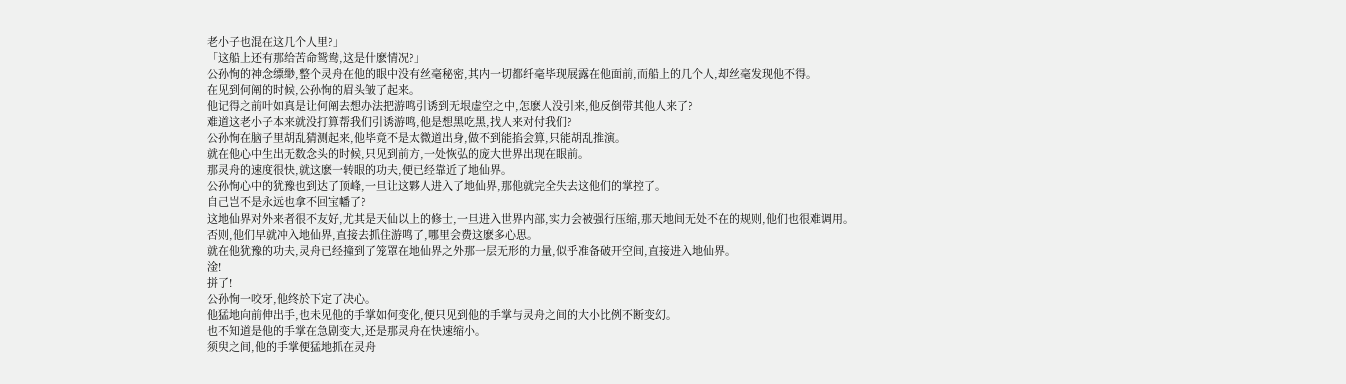老小子也混在这几个人里?」
「这船上还有那给苦命鸳鸯,这是什麽情况?」
公孙恂的神念缥缈,整个灵舟在他的眼中没有丝毫秘密,其内一切都纤毫毕现展露在他面前,而船上的几个人,却丝毫发现他不得。
在见到何阐的时候,公孙恂的眉头皱了起来。
他记得之前叶如真是让何阐去想办法把游鸣引诱到无垠虚空之中,怎麽人没引来,他反倒带其他人来了?
难道这老小子本来就没打算帮我们引诱游鸣,他是想黑吃黑,找人来对付我们?
公孙恂在脑子里胡乱猜测起来,他毕竟不是太微道出身,做不到能掐会算,只能胡乱推演。
就在他心中生出无数念头的时候,只见到前方,一处恢弘的庞大世界出现在眼前。
那灵舟的速度很快,就这麽一转眼的功夫,便已经靠近了地仙界。
公孙恂心中的犹豫也到达了顶峰,一旦让这夥人进入了地仙界,那他就完全失去这他们的掌控了。
自己岂不是永远也拿不回宝幡了?
这地仙界对外来者很不友好,尤其是天仙以上的修士,一旦进入世界内部,实力会被强行压缩,那天地间无处不在的规则,他们也很难调用。
否则,他们早就冲入地仙界,直接去抓住游鸣了,哪里会费这麽多心思。
就在他犹豫的功夫,灵舟已经撞到了笼罩在地仙界之外那一层无形的力量,似乎准备破开空间,直接进入地仙界。
淦!
拼了!
公孙恂一咬牙,他终於下定了决心。
他猛地向前伸出手,也未见他的手掌如何变化,便只见到他的手掌与灵舟之间的大小比例不断变幻。
也不知道是他的手掌在急剧变大,还是那灵舟在快速缩小。
须臾之间,他的手掌便猛地抓在灵舟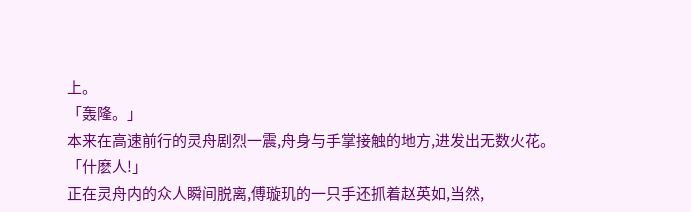上。
「轰隆。」
本来在高速前行的灵舟剧烈一震,舟身与手掌接触的地方,进发出无数火花。
「什麽人!」
正在灵舟内的众人瞬间脱离,傅璇玑的一只手还抓着赵英如,当然,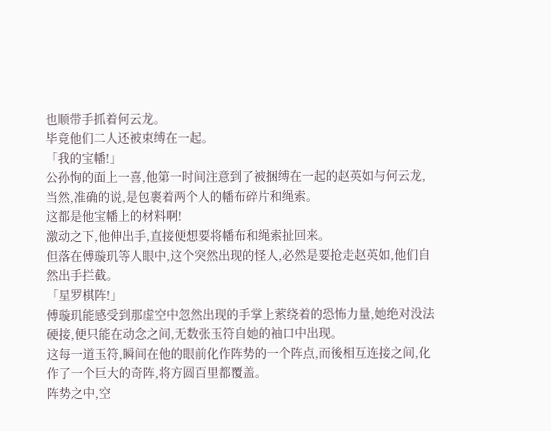也顺带手抓着何云龙。
毕竟他们二人还被束缚在一起。
「我的宝幡!」
公孙恂的面上一喜,他第一时间注意到了被捆缚在一起的赵英如与何云龙,当然,准确的说,是包裹着两个人的幡布碎片和绳索。
这都是他宝幡上的材料啊!
激动之下,他伸出手,直接便想要将幡布和绳索扯回来。
但落在傅璇玑等人眼中,这个突然出现的怪人,必然是要抢走赵英如,他们自然出手拦截。
「星罗棋阵!」
傅璇玑能感受到那虚空中忽然出现的手掌上萦绕着的恐怖力量,她绝对没法硬接,便只能在动念之间,无数张玉符自她的袖口中出现。
这每一道玉符,瞬间在他的眼前化作阵势的一个阵点,而後相互连接之间,化作了一个巨大的奇阵,将方圆百里都覆盖。
阵势之中,空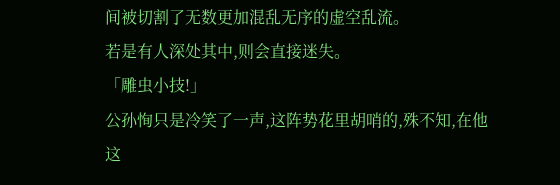间被切割了无数更加混乱无序的虚空乱流。
若是有人深处其中,则会直接迷失。
「雕虫小技!」
公孙恂只是冷笑了一声,这阵势花里胡哨的,殊不知,在他这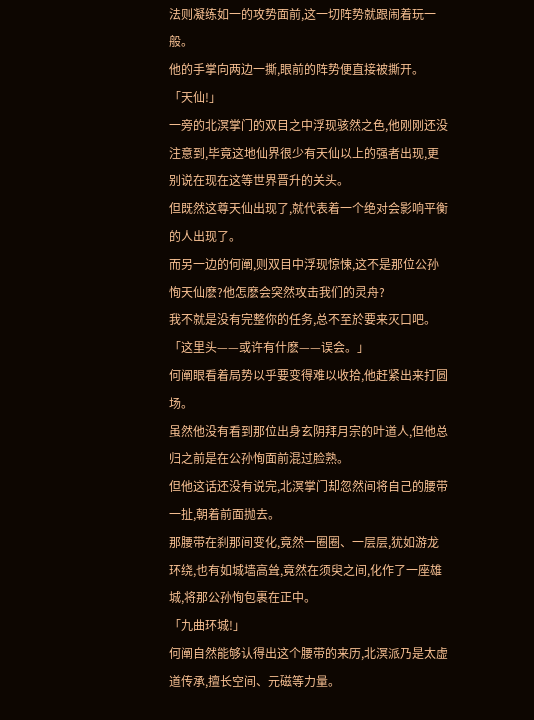法则凝练如一的攻势面前,这一切阵势就跟闹着玩一般。
他的手掌向两边一撕,眼前的阵势便直接被撕开。
「天仙!」
一旁的北溟掌门的双目之中浮现骇然之色,他刚刚还没注意到,毕竟这地仙界很少有天仙以上的强者出现,更别说在现在这等世界晋升的关头。
但既然这尊天仙出现了,就代表着一个绝对会影响平衡的人出现了。
而另一边的何阐,则双目中浮现惊悚,这不是那位公孙恂天仙麽?他怎麽会突然攻击我们的灵舟?
我不就是没有完整你的任务,总不至於要来灭口吧。
「这里头——或许有什麽——误会。」
何阐眼看着局势以乎要变得难以收拾,他赶紧出来打圆场。
虽然他没有看到那位出身玄阴拜月宗的叶道人,但他总归之前是在公孙恂面前混过脸熟。
但他这话还没有说完,北溟掌门却忽然间将自己的腰带一扯,朝着前面抛去。
那腰带在刹那间变化,竟然一圈圈、一层层,犹如游龙环绕,也有如城墙高耸,竟然在须臾之间,化作了一座雄城,将那公孙恂包裹在正中。
「九曲环城!」
何阐自然能够认得出这个腰带的来历,北溟派乃是太虚道传承,擅长空间、元磁等力量。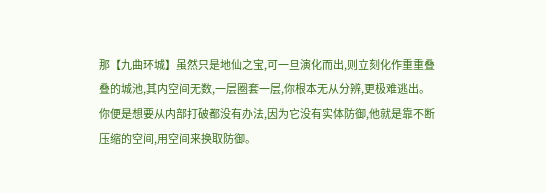那【九曲环城】虽然只是地仙之宝,可一旦演化而出,则立刻化作重重叠叠的城池,其内空间无数,一层圈套一层,你根本无从分辨,更极难逃出。
你便是想要从内部打破都没有办法,因为它没有实体防御,他就是靠不断压缩的空间,用空间来换取防御。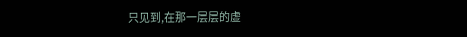只见到,在那一层层的虚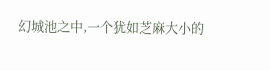幻城池之中,一个犹如芝麻大小的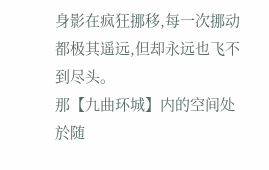身影在疯狂挪移,每一次挪动都极其遥远,但却永远也飞不到尽头。
那【九曲环城】内的空间处於随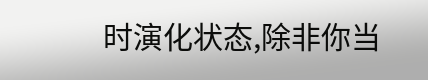时演化状态,除非你当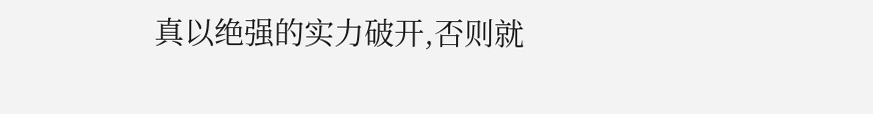真以绝强的实力破开,否则就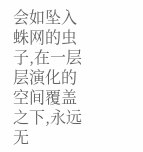会如坠入蛛网的虫子,在一层层演化的空间覆盖之下,永远无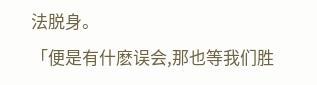法脱身。
「便是有什麽误会,那也等我们胜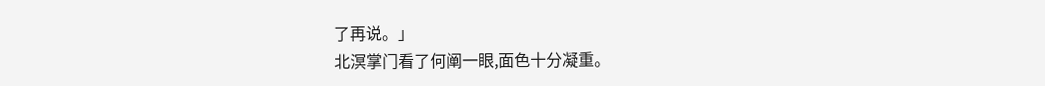了再说。」
北溟掌门看了何阐一眼,面色十分凝重。